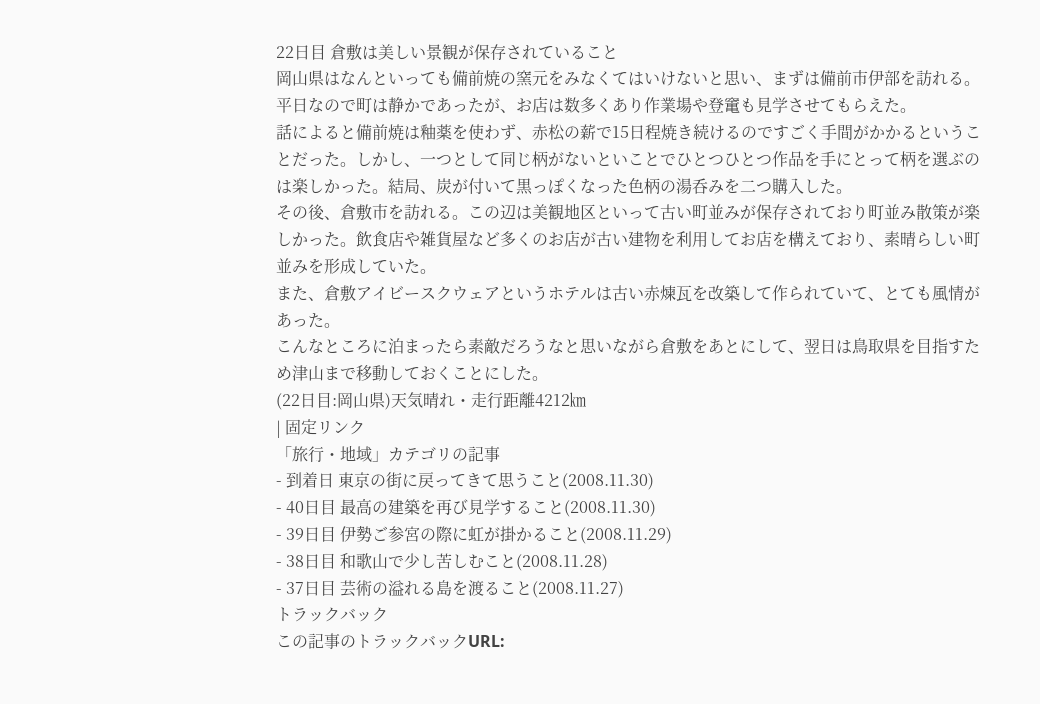22日目 倉敷は美しい景観が保存されていること
岡山県はなんといっても備前焼の窯元をみなくてはいけないと思い、まずは備前市伊部を訪れる。
平日なので町は静かであったが、お店は数多くあり作業場や登竃も見学させてもらえた。
話によると備前焼は釉薬を使わず、赤松の薪で15日程焼き続けるのですごく手間がかかるということだった。しかし、一つとして同じ柄がないといことでひとつひとつ作品を手にとって柄を選ぶのは楽しかった。結局、炭が付いて黒っぽくなった色柄の湯呑みを二つ購入した。
その後、倉敷市を訪れる。この辺は美観地区といって古い町並みが保存されており町並み散策が楽しかった。飲食店や雑貨屋など多くのお店が古い建物を利用してお店を構えており、素晴らしい町並みを形成していた。
また、倉敷アイビースクウェアというホテルは古い赤煉瓦を改築して作られていて、とても風情があった。
こんなところに泊まったら素敵だろうなと思いながら倉敷をあとにして、翌日は鳥取県を目指すため津山まで移動しておくことにした。
(22日目:岡山県)天気晴れ・走行距離4212㎞
| 固定リンク
「旅行・地域」カテゴリの記事
- 到着日 東京の街に戻ってきて思うこと(2008.11.30)
- 40日目 最高の建築を再び見学すること(2008.11.30)
- 39日目 伊勢ご参宮の際に虹が掛かること(2008.11.29)
- 38日目 和歌山で少し苦しむこと(2008.11.28)
- 37日目 芸術の溢れる島を渡ること(2008.11.27)
トラックバック
この記事のトラックバックURL: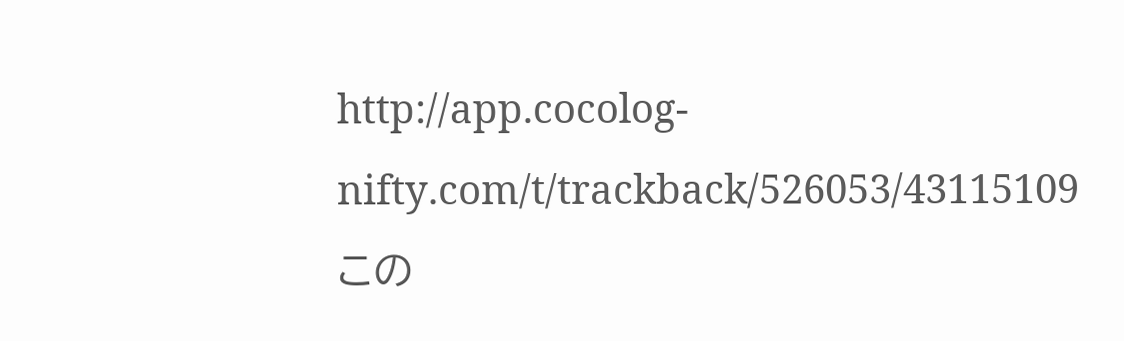http://app.cocolog-nifty.com/t/trackback/526053/43115109
この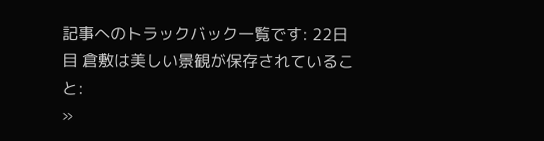記事へのトラックバック一覧です: 22日目 倉敷は美しい景観が保存されていること:
»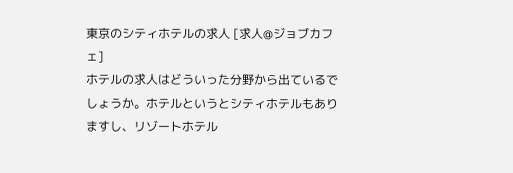東京のシティホテルの求人 [求人@ジョブカフェ]
ホテルの求人はどういった分野から出ているでしょうか。ホテルというとシティホテルもありますし、リゾートホテル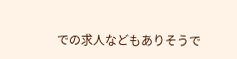での求人などもありそうで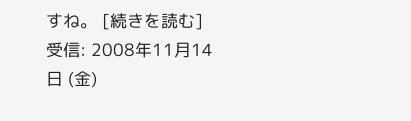すね。 [続きを読む]
受信: 2008年11月14日 (金)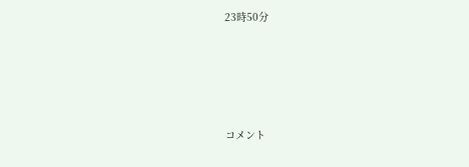23時50分






コメント